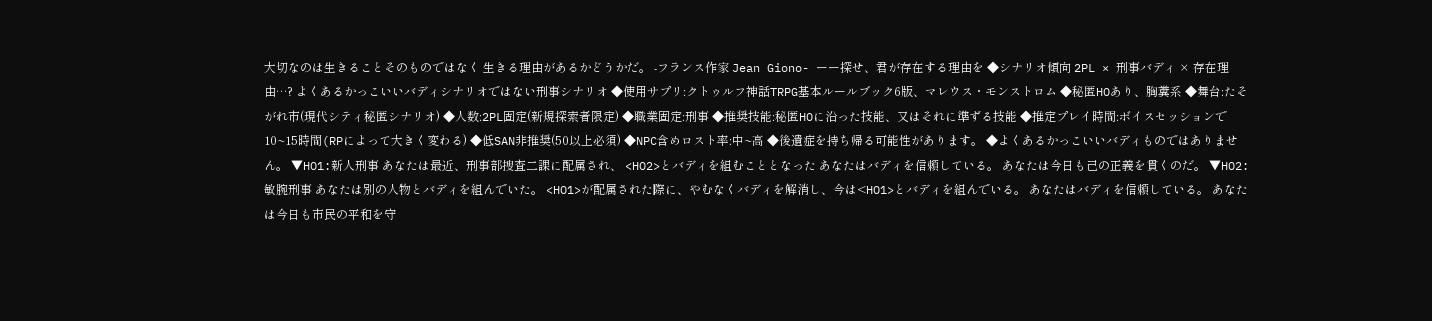大切なのは生きることそのものではなく 生きる理由があるかどうかだ。 -フランス作家 Jean Giono- ーー探せ、君が存在する理由を ◆シナリオ傾向 2PL × 刑事バディ × 存在理由…? よくあるかっこいいバディシナリオではない刑事シナリオ ◆使用サプリ:クトゥルフ神話TRPG基本ルールブック6版、マレウス・モンストロム ◆秘匿HOあり、胸糞系 ◆舞台:たそがれ市(現代シティ秘匿シナリオ) ◆人数:2PL固定(新規探索者限定) ◆職業固定:刑事 ◆推奨技能:秘匿HOに沿った技能、又はそれに準ずる技能 ◆推定プレイ時間:ボイスセッションで10~15時間(RPによって大きく変わる) ◆低SAN非推奨(50以上必須) ◆NPC含めロスト率:中~高 ◆後遺症を持ち帰る可能性があります。 ◆よくあるかっこいいバディものではありません。 ▼HO1:新人刑事 あなたは最近、刑事部捜査二課に配属され、 <HO2>とバディを組むこととなった あなたはバディを信頼している。 あなたは今日も己の正義を貫くのだ。 ▼HO2:敏腕刑事 あなたは別の人物とバディを組んでいた。 <HO1>が配属された際に、やむなくバディを解消し、今は<HO1>とバディを組んでいる。 あなたはバディを信頼している。 あなたは今日も市民の平和を守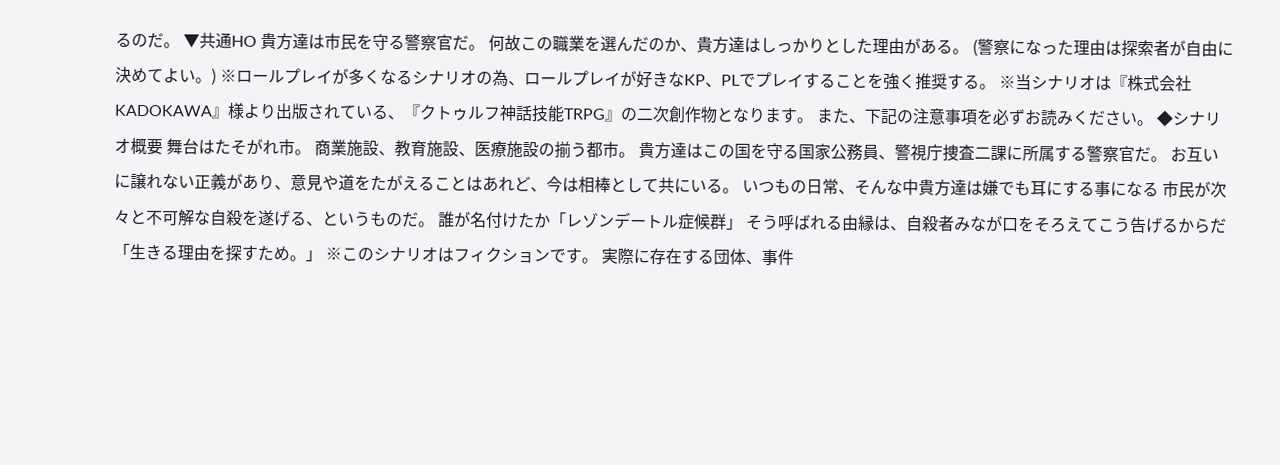るのだ。 ▼共通HO 貴方達は市民を守る警察官だ。 何故この職業を選んだのか、貴方達はしっかりとした理由がある。 (警察になった理由は探索者が自由に決めてよい。) ※ロールプレイが多くなるシナリオの為、ロールプレイが好きなKP、PLでプレイすることを強く推奨する。 ※当シナリオは『株式会社KADOKAWA』様より出版されている、『クトゥルフ神話技能TRPG』の二次創作物となります。 また、下記の注意事項を必ずお読みください。 ◆シナリオ概要 舞台はたそがれ市。 商業施設、教育施設、医療施設の揃う都市。 貴方達はこの国を守る国家公務員、警視庁捜査二課に所属する警察官だ。 お互いに譲れない正義があり、意見や道をたがえることはあれど、今は相棒として共にいる。 いつもの日常、そんな中貴方達は嫌でも耳にする事になる 市民が次々と不可解な自殺を遂げる、というものだ。 誰が名付けたか「レゾンデートル症候群」 そう呼ばれる由縁は、自殺者みなが口をそろえてこう告げるからだ 「生きる理由を探すため。」 ※このシナリオはフィクションです。 実際に存在する団体、事件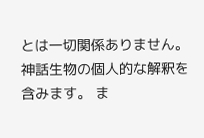とは一切関係ありません。 神話生物の個人的な解釈を含みます。 ま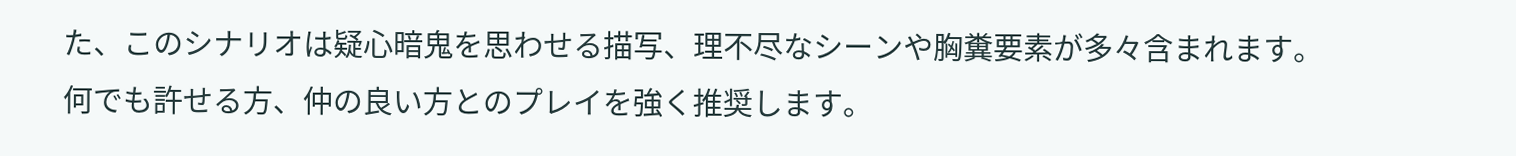た、このシナリオは疑心暗鬼を思わせる描写、理不尽なシーンや胸糞要素が多々含まれます。 何でも許せる方、仲の良い方とのプレイを強く推奨します。